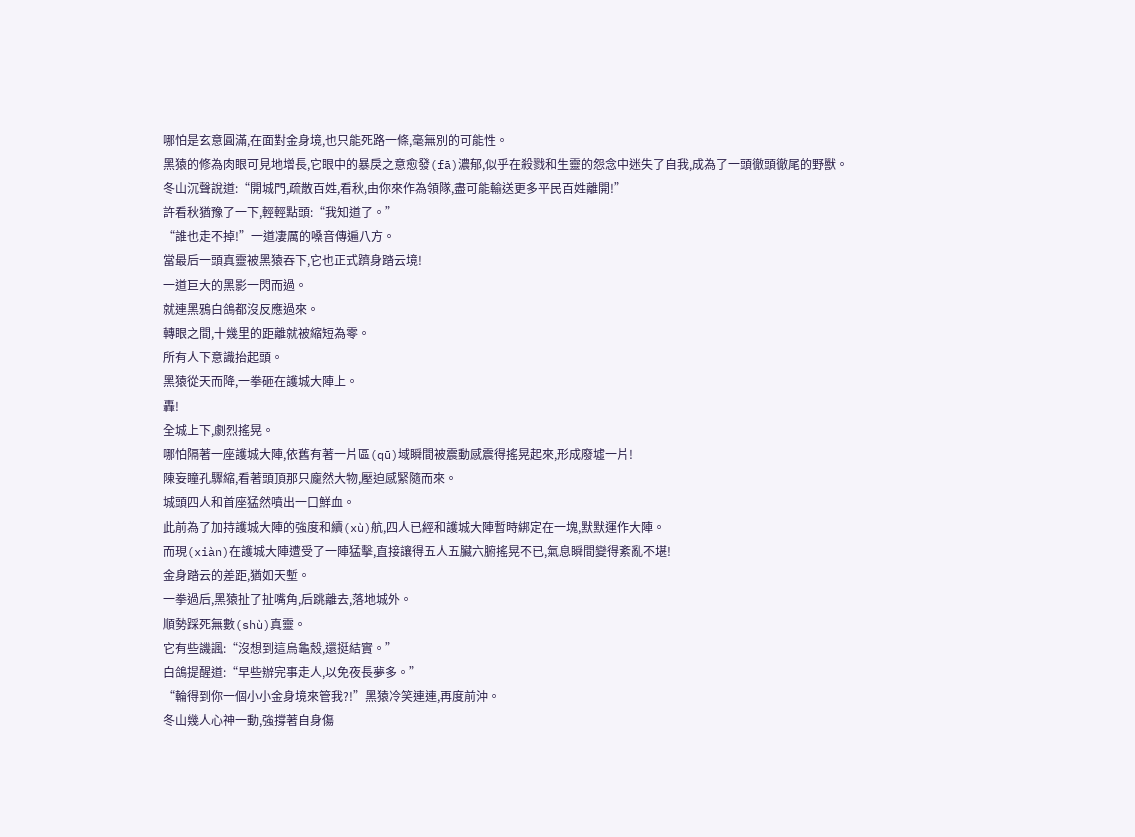哪怕是玄意圓滿,在面對金身境,也只能死路一條,毫無別的可能性。
黑猿的修為肉眼可見地增長,它眼中的暴戾之意愈發(fā)濃郁,似乎在殺戮和生靈的怨念中迷失了自我,成為了一頭徹頭徹尾的野獸。
冬山沉聲說道:“開城門,疏散百姓,看秋,由你來作為領隊,盡可能輸送更多平民百姓離開!”
許看秋猶豫了一下,輕輕點頭:“我知道了。”
“誰也走不掉!”一道凄厲的嗓音傳遍八方。
當最后一頭真靈被黑猿吞下,它也正式躋身踏云境!
一道巨大的黑影一閃而過。
就連黑鴉白鴿都沒反應過來。
轉眼之間,十幾里的距離就被縮短為零。
所有人下意識抬起頭。
黑猿從天而降,一拳砸在護城大陣上。
轟!
全城上下,劇烈搖晃。
哪怕隔著一座護城大陣,依舊有著一片區(qū)域瞬間被震動感震得搖晃起來,形成廢墟一片!
陳妄瞳孔驟縮,看著頭頂那只龐然大物,壓迫感緊隨而來。
城頭四人和首座猛然噴出一口鮮血。
此前為了加持護城大陣的強度和續(xù)航,四人已經和護城大陣暫時綁定在一塊,默默運作大陣。
而現(xiàn)在護城大陣遭受了一陣猛擊,直接讓得五人五臟六腑搖晃不已,氣息瞬間變得紊亂不堪!
金身踏云的差距,猶如天塹。
一拳過后,黑猿扯了扯嘴角,后跳離去,落地城外。
順勢踩死無數(shù)真靈。
它有些譏諷:“沒想到這烏龜殼,還挺結實。”
白鴿提醒道:“早些辦完事走人,以免夜長夢多。”
“輪得到你一個小小金身境來管我?!”黑猿冷笑連連,再度前沖。
冬山幾人心神一動,強撐著自身傷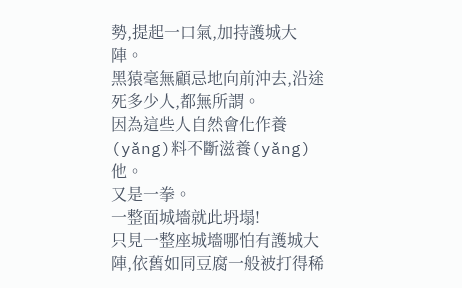勢,提起一口氣,加持護城大陣。
黑猿毫無顧忌地向前沖去,沿途死多少人,都無所謂。
因為這些人自然會化作養(yǎng)料不斷滋養(yǎng)他。
又是一拳。
一整面城墻就此坍塌!
只見一整座城墻哪怕有護城大陣,依舊如同豆腐一般被打得稀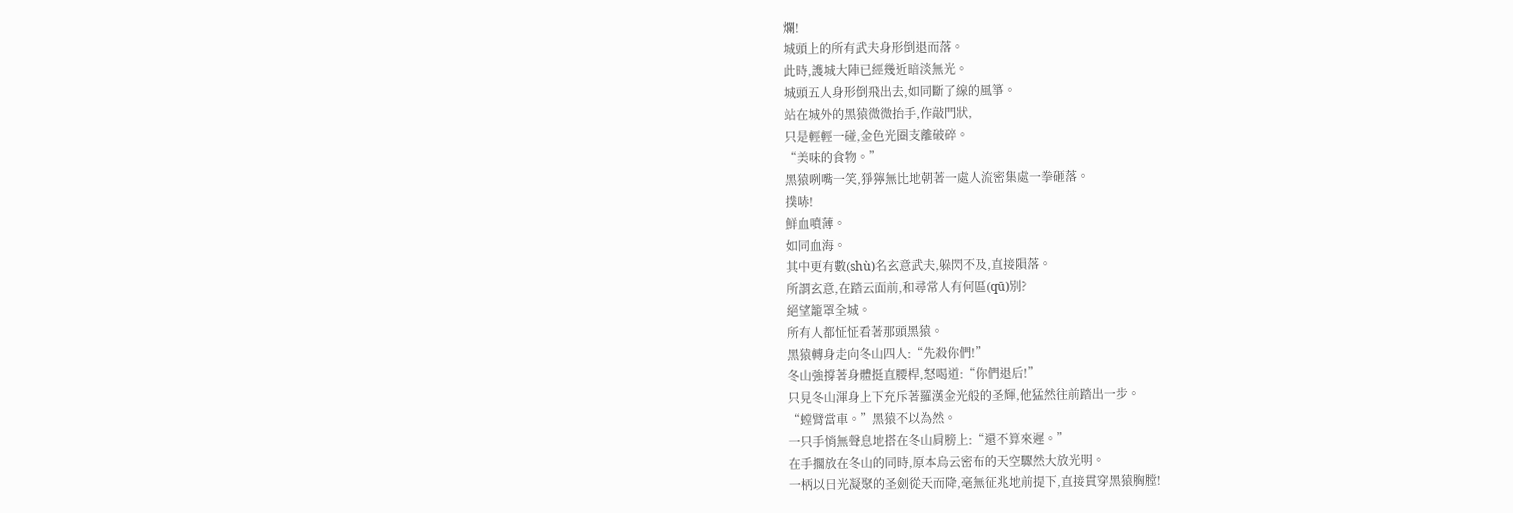爛!
城頭上的所有武夫身形倒退而落。
此時,護城大陣已經幾近暗淡無光。
城頭五人身形倒飛出去,如同斷了線的風箏。
站在城外的黑猿微微抬手,作敲門狀,
只是輕輕一碰,金色光圈支離破碎。
“美味的食物。”
黑猿咧嘴一笑,猙獰無比地朝著一處人流密集處一拳砸落。
撲哧!
鮮血噴薄。
如同血海。
其中更有數(shù)名玄意武夫,躲閃不及,直接隕落。
所謂玄意,在踏云面前,和尋常人有何區(qū)別?
絕望籠罩全城。
所有人都怔怔看著那頭黑猿。
黑猿轉身走向冬山四人:“先殺你們!”
冬山強撐著身體挺直腰桿,怒喝道:“你們退后!”
只見冬山渾身上下充斥著羅漢金光般的圣輝,他猛然往前踏出一步。
“螳臂當車。”黑猿不以為然。
一只手悄無聲息地搭在冬山肩膀上:“還不算來遲。”
在手擱放在冬山的同時,原本烏云密布的天空驟然大放光明。
一柄以日光凝聚的圣劍從天而降,毫無征兆地前提下,直接貫穿黑猿胸膛!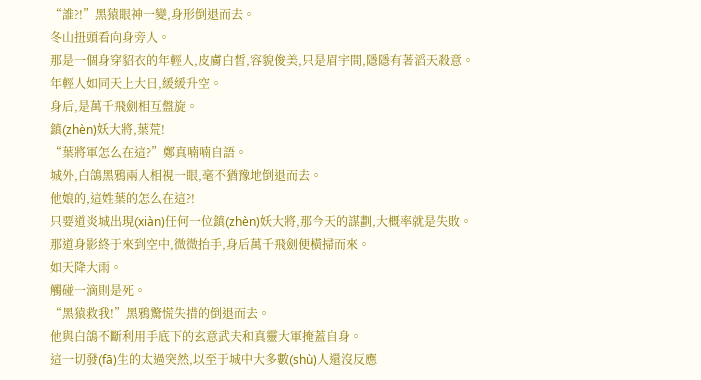“誰?!”黑猿眼神一變,身形倒退而去。
冬山扭頭看向身旁人。
那是一個身穿貂衣的年輕人,皮膚白皙,容貌俊美,只是眉宇間,隱隱有著滔天殺意。
年輕人如同天上大日,緩緩升空。
身后,是萬千飛劍相互盤旋。
鎮(zhèn)妖大將,葉荒!
“葉將軍怎么在這?”鄭真喃喃自語。
城外,白鴿黑鴉兩人相視一眼,毫不猶豫地倒退而去。
他娘的,這姓葉的怎么在這?!
只要道炎城出現(xiàn)任何一位鎮(zhèn)妖大將,那今天的謀劃,大概率就是失敗。
那道身影終于來到空中,微微抬手,身后萬千飛劍便橫掃而來。
如天降大雨。
觸碰一滴則是死。
“黑猿救我!”黑鴉驚慌失措的倒退而去。
他與白鴿不斷利用手底下的玄意武夫和真靈大軍掩蓋自身。
這一切發(fā)生的太過突然,以至于城中大多數(shù)人還沒反應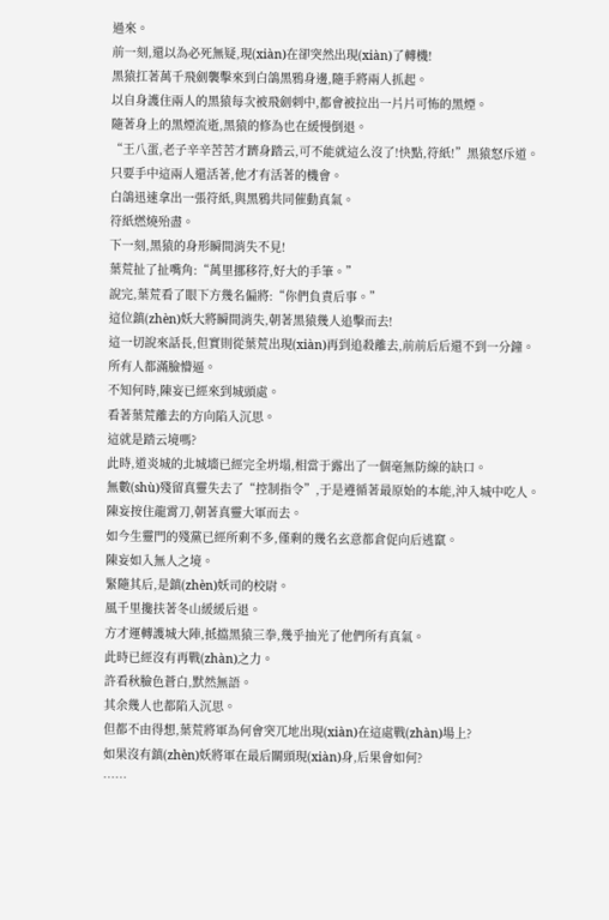過來。
前一刻,還以為必死無疑,現(xiàn)在卻突然出現(xiàn)了轉機!
黑猿扛著萬千飛劍襲擊來到白鴿黑鴉身邊,隨手將兩人抓起。
以自身護住兩人的黑猿每次被飛劍刺中,都會被拉出一片片可怖的黑煙。
隨著身上的黑煙流逝,黑猿的修為也在緩慢倒退。
“王八蛋,老子辛辛苦苦才躋身踏云,可不能就這么沒了!快點,符紙!”黑猿怒斥道。
只要手中這兩人還活著,他才有活著的機會。
白鴿迅速拿出一張符紙,與黑鴉共同催動真氣。
符紙燃燒殆盡。
下一刻,黑猿的身形瞬間消失不見!
葉荒扯了扯嘴角:“萬里挪移符,好大的手筆。”
說完,葉荒看了眼下方幾名偏將:“你們負責后事。”
這位鎮(zhèn)妖大將瞬間消失,朝著黑猿幾人追擊而去!
這一切說來話長,但實則從葉荒出現(xiàn)再到追殺離去,前前后后還不到一分鐘。
所有人都滿臉懵逼。
不知何時,陳妄已經來到城頭處。
看著葉荒離去的方向陷入沉思。
這就是踏云境嗎?
此時,道炎城的北城墻已經完全坍塌,相當于露出了一個毫無防線的缺口。
無數(shù)殘留真靈失去了“控制指令”,于是遵循著最原始的本能,沖入城中吃人。
陳妄按住龍霄刀,朝著真靈大軍而去。
如今生靈門的殘黨已經所剩不多,僅剩的幾名玄意都倉促向后逃竄。
陳妄如入無人之境。
緊隨其后,是鎮(zhèn)妖司的校尉。
風千里攙扶著冬山緩緩后退。
方才運轉護城大陣,抵擋黑猿三拳,幾乎抽光了他們所有真氣。
此時已經沒有再戰(zhàn)之力。
許看秋臉色蒼白,默然無語。
其余幾人也都陷入沉思。
但都不由得想,葉荒將軍為何會突兀地出現(xiàn)在這處戰(zhàn)場上?
如果沒有鎮(zhèn)妖將軍在最后關頭現(xiàn)身,后果會如何?
……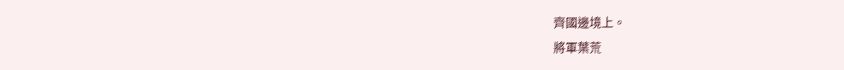齊國邊境上。
將軍葉荒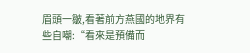眉頭一皺,看著前方燕國的地界有些自嘲:“看來是預備而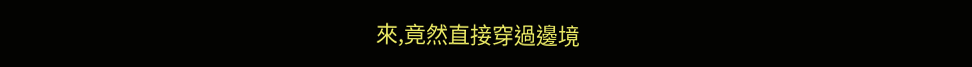來,竟然直接穿過邊境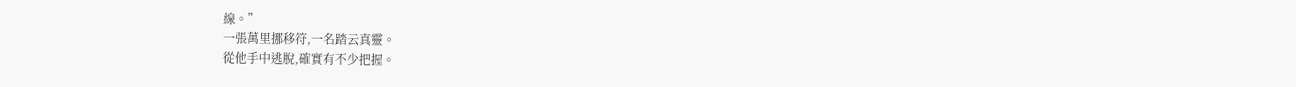線。”
一張萬里挪移符,一名踏云真靈。
從他手中逃脫,確實有不少把握。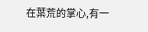在葉荒的掌心,有一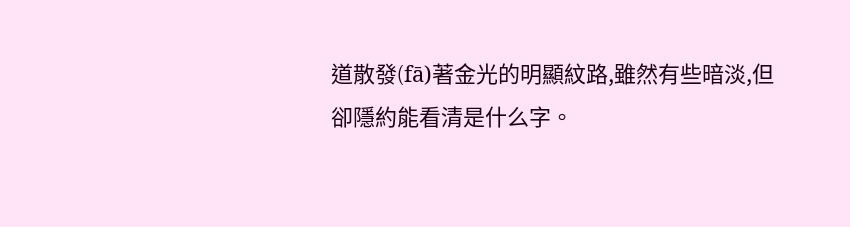道散發(fā)著金光的明顯紋路,雖然有些暗淡,但卻隱約能看清是什么字。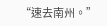“速去南州。”